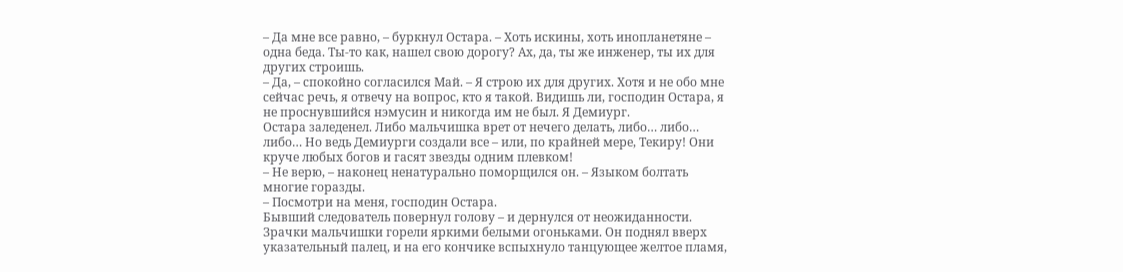– Да мне все равно, – буркнул Остара. – Хоть искины, хоть инопланетяне – одна беда. Ты-то как, нашел свою дорогу? Ах, да, ты же инженер, ты их для других строишь.
– Да, – спокойно согласился Май. – Я строю их для других. Хотя и не обо мне сейчас речь, я отвечу на вопрос, кто я такой. Видишь ли, господин Остара, я не проснувшийся нэмусин и никогда им не был. Я Демиург.
Остара заледенел. Либо мальчишка врет от нечего делать, либо… либо… либо… Но ведь Демиурги создали все – или, по крайней мере, Текиру! Они круче любых богов и гасят звезды одним плевком!
– Не верю, – наконец ненатурально поморщился он. – Языком болтать многие горазды.
– Посмотри на меня, господин Остара.
Бывший следователь повернул голову – и дернулся от неожиданности. Зрачки мальчишки горели яркими белыми огоньками. Он поднял вверх указательный палец, и на его кончике вспыхнуло танцующее желтое пламя,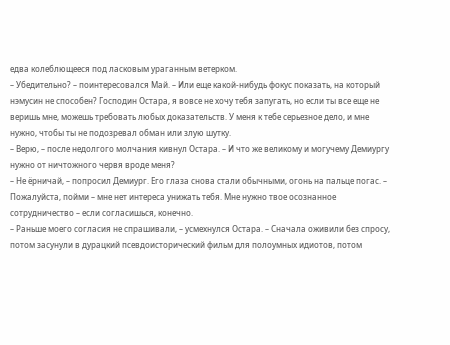едва колеблющееся под ласковым ураганным ветерком.
– Убедительно? – поинтересовался Май. – Или еще какой-нибудь фокус показать, на который нэмусин не способен? Господин Остара, я вовсе не хочу тебя запугать, но если ты все еще не веришь мне, можешь требовать любых доказательств. У меня к тебе серьезное дело, и мне нужно, чтобы ты не подозревал обман или злую шутку.
– Верю, – после недолгого молчания кивнул Остара. – И что же великому и могучему Демиургу нужно от ничтожного червя вроде меня?
– Не ёрничай, – попросил Демиург. Его глаза снова стали обычными, огонь на пальце погас. – Пожалуйста, пойми – мне нет интереса унижать тебя. Мне нужно твое осознанное сотрудничество – если согласишься, конечно.
– Раньше моего согласия не спрашивали, – усмехнулся Остара. – Сначала оживили без спросу, потом засунули в дурацкий псевдоисторический фильм для полоумных идиотов, потом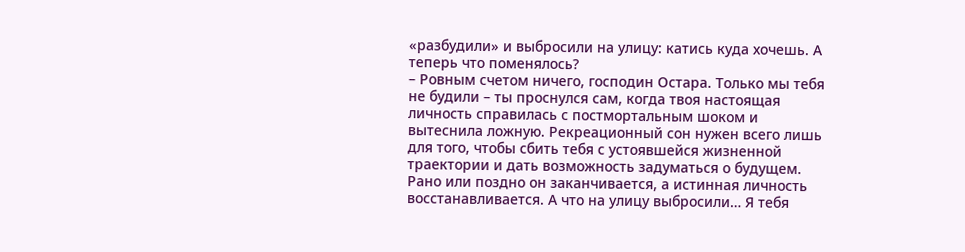«разбудили» и выбросили на улицу: катись куда хочешь. А теперь что поменялось?
– Ровным счетом ничего, господин Остара. Только мы тебя не будили – ты проснулся сам, когда твоя настоящая личность справилась с постмортальным шоком и вытеснила ложную. Рекреационный сон нужен всего лишь для того, чтобы сбить тебя с устоявшейся жизненной траектории и дать возможность задуматься о будущем. Рано или поздно он заканчивается, а истинная личность восстанавливается. А что на улицу выбросили… Я тебя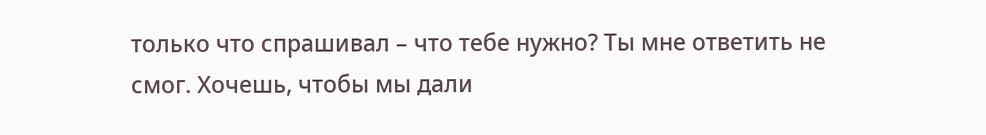только что спрашивал – что тебе нужно? Ты мне ответить не смог. Хочешь, чтобы мы дали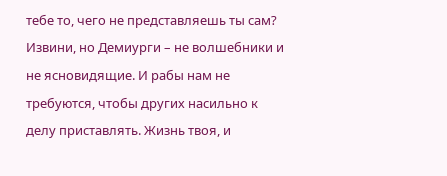тебе то, чего не представляешь ты сам? Извини, но Демиурги – не волшебники и не ясновидящие. И рабы нам не требуются, чтобы других насильно к делу приставлять. Жизнь твоя, и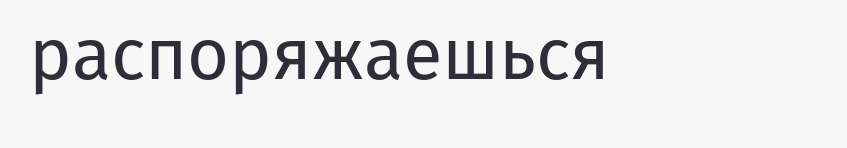распоряжаешься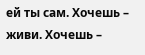ей ты сам. Хочешь – живи. Хочешь –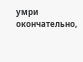умри окончательно,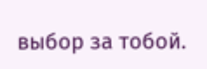выбор за тобой.